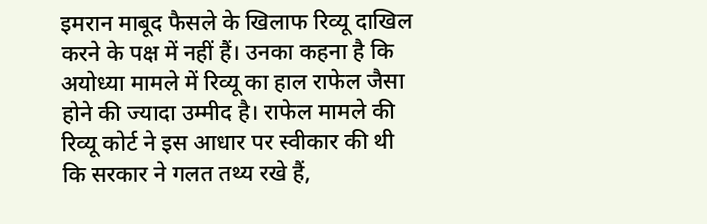इमरान माबूद फैसले के खिलाफ रिव्यू दाखिल करने के पक्ष में नहीं हैं। उनका कहना है कि अयोध्या मामले में रिव्यू का हाल राफेल जैसा होने की ज्यादा उम्मीद है। राफेल मामले की रिव्यू कोर्ट ने इस आधार पर स्वीकार की थी कि सरकार ने गलत तथ्य रखे हैं,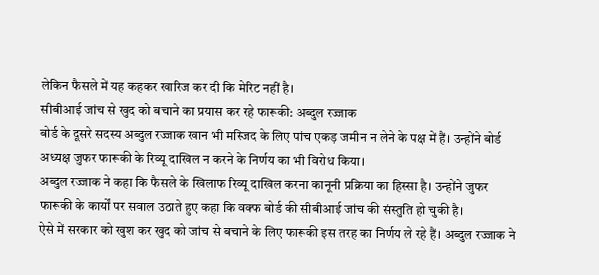लेकिन फैसले में यह कहकर खारिज कर दी कि मेरिट नहीं है।
सीबीआई जांच से खुद को बचाने का प्रयास कर रहे फारूकी: अब्दुल रज्जाक
बोर्ड के दूसरे सदस्य अब्दुल रज्जाक खान भी मस्जिद के लिए पांच एकड़ जमीन न लेने के पक्ष में हैं। उन्होंने बोर्ड अध्यक्ष जुफर फारूकी के रिव्यू दाखिल न करने के निर्णय का भी विरोध किया।
अब्दुल रज्जाक ने कहा कि फैसले के खिलाफ रिव्यू दाखिल करना कानूनी प्रक्रिया का हिस्सा है। उन्होंने जुफर फारूकी के कार्यों पर सवाल उठाते हुए कहा कि वक्फ बोर्ड की सीबीआई जांच की संस्तुति हो चुकी है।
ऐसे में सरकार को खुश कर खुद को जांच से बचाने के लिए फारूकी इस तरह का निर्णय ले रहे हैं। अब्दुल रज्जाक ने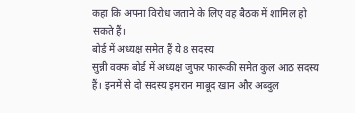कहा कि अपना विरोध जताने के लिए वह बैठक में शामिल हो सकते हैं।
बोर्ड में अध्यक्ष समेत हैं ये 8 सदस्य
सुन्नी वक्फ बोर्ड में अध्यक्ष जुफर फारूकी समेत कुल आठ सदस्य हैं। इनमें से दो सदस्य इमरान माबूद खान और अब्दुल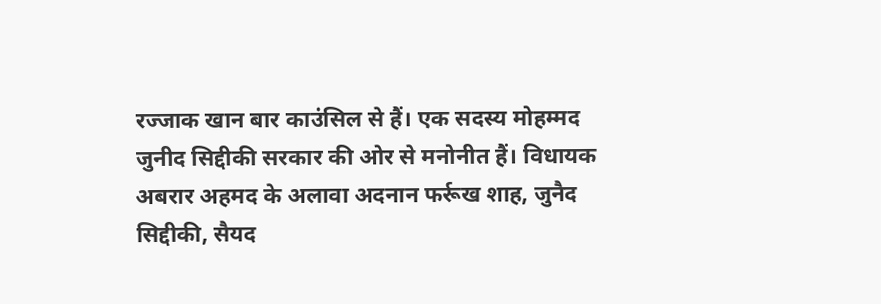रज्जाक खान बार काउंसिल से हैं। एक सदस्य मोहम्मद जुनीद सिद्दीकी सरकार की ओर से मनोनीत हैं। विधायक अबरार अहमद के अलावा अदनान फर्रूख शाह, जुनैद सिद्दीकी, सैयद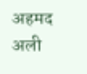अहमद अली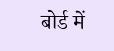बोर्ड में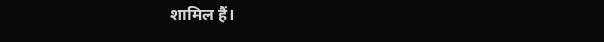शामिल हैं।